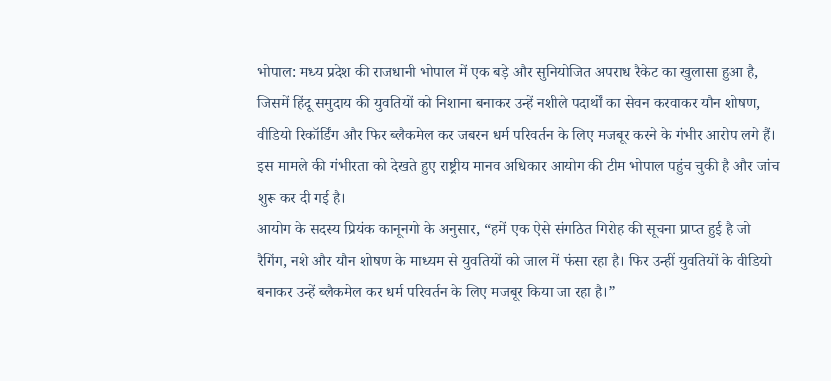भोपाल: मध्य प्रदेश की राजधानी भोपाल में एक बड़े और सुनियोजित अपराध रैकेट का खुलासा हुआ है, जिसमें हिंदू समुदाय की युवतियों को निशाना बनाकर उन्हें नशीले पदार्थों का सेवन करवाकर यौन शोषण, वीडियो रिकॉर्डिंग और फिर ब्लैकमेल कर जबरन धर्म परिवर्तन के लिए मजबूर करने के गंभीर आरोप लगे हैं। इस मामले की गंभीरता को देखते हुए राष्ट्रीय मानव अधिकार आयोग की टीम भोपाल पहुंच चुकी है और जांच शुरू कर दी गई है।
आयोग के सदस्य प्रियंक कानूनगो के अनुसार, “हमें एक ऐसे संगठित गिरोह की सूचना प्राप्त हुई है जो रैगिंग, नशे और यौन शोषण के माध्यम से युवतियों को जाल में फंसा रहा है। फिर उन्हीं युवतियों के वीडियो बनाकर उन्हें ब्लैकमेल कर धर्म परिवर्तन के लिए मजबूर किया जा रहा है।”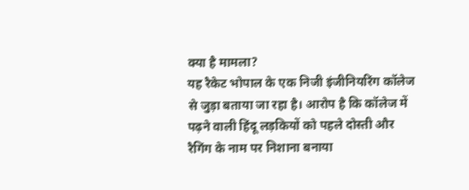क्या है मामला?
यह रैकेट भोपाल के एक निजी इंजीनियरिंग कॉलेज से जुड़ा बताया जा रहा है। आरोप है कि कॉलेज में पढ़ने वाली हिंदू लड़कियों को पहले दोस्ती और रैगिंग के नाम पर निशाना बनाया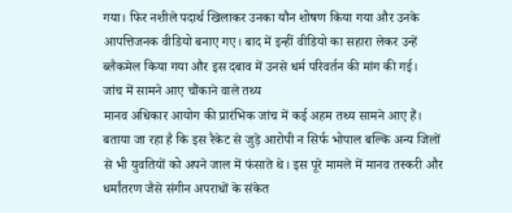गया। फिर नशीले पदार्थ खिलाकर उनका यौन शोषण किया गया और उनके आपत्तिजनक वीडियो बनाए गए। बाद में इन्हीं वीडियो का सहारा लेकर उन्हें ब्लैकमेल किया गया और इस दबाव में उनसे धर्म परिवर्तन की मांग की गई।
जांच में सामने आए चौंकाने वाले तथ्य
मानव अधिकार आयोग की प्रारंभिक जांच में कई अहम तथ्य सामने आए हैं। बताया जा रहा है कि इस रैकेट से जुड़े आरोपी न सिर्फ भोपाल बल्कि अन्य जिलों से भी युवतियों को अपने जाल में फंसाते थे। इस पूरे मामले में मानव तस्करी और धर्मांतरण जैसे संगीन अपराधों के संकेत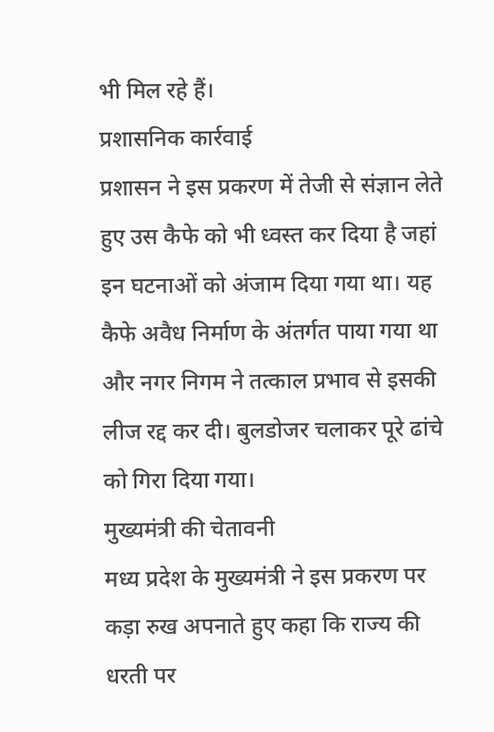भी मिल रहे हैं।
प्रशासनिक कार्रवाई
प्रशासन ने इस प्रकरण में तेजी से संज्ञान लेते हुए उस कैफे को भी ध्वस्त कर दिया है जहां इन घटनाओं को अंजाम दिया गया था। यह कैफे अवैध निर्माण के अंतर्गत पाया गया था और नगर निगम ने तत्काल प्रभाव से इसकी लीज रद्द कर दी। बुलडोजर चलाकर पूरे ढांचे को गिरा दिया गया।
मुख्यमंत्री की चेतावनी
मध्य प्रदेश के मुख्यमंत्री ने इस प्रकरण पर कड़ा रुख अपनाते हुए कहा कि राज्य की धरती पर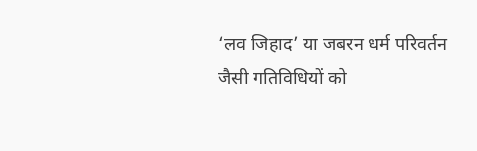‘लव जिहाद’ या जबरन धर्म परिवर्तन जैसी गतिविधियों को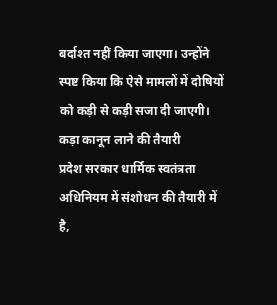बर्दाश्त नहीं किया जाएगा। उन्होंने स्पष्ट किया कि ऐसे मामलों में दोषियों को कड़ी से कड़ी सजा दी जाएगी।
कड़ा कानून लाने की तैयारी
प्रदेश सरकार धार्मिक स्वतंत्रता अधिनियम में संशोधन की तैयारी में है,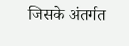जिसके अंतर्गत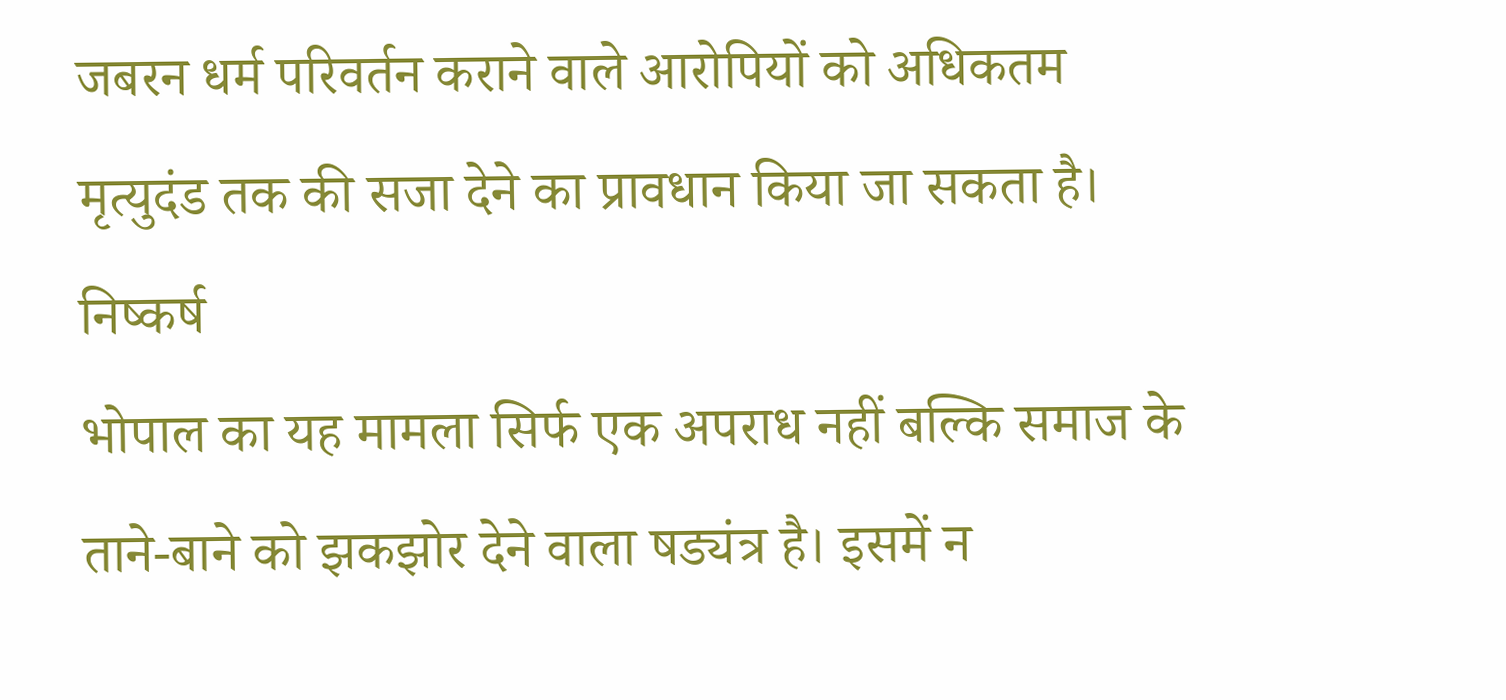जबरन धर्म परिवर्तन कराने वाले आरोपियों को अधिकतम मृत्युदंड तक की सजा देने का प्रावधान किया जा सकता है।
निष्कर्ष
भोपाल का यह मामला सिर्फ एक अपराध नहीं बल्कि समाज के ताने-बाने को झकझोर देने वाला षड्यंत्र है। इसमें न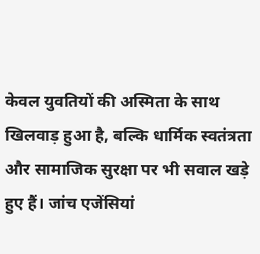केवल युवतियों की अस्मिता के साथ खिलवाड़ हुआ है, बल्कि धार्मिक स्वतंत्रता और सामाजिक सुरक्षा पर भी सवाल खड़े हुए हैं। जांच एजेंसियां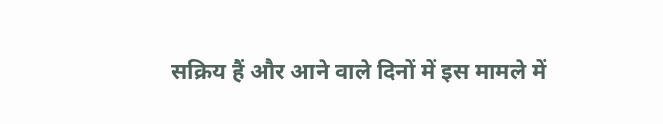सक्रिय हैं और आने वाले दिनों में इस मामले में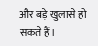और बड़े खुलासे हो सकते हैं।